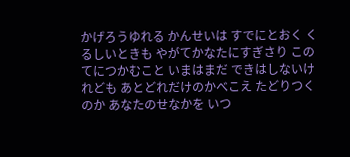かげろうゆれる かんせいは すでにとおく くるしいときも やがてかなたにすぎさり このてにつかむこと いまはまだ できはしないけれども あとどれだけのかべこえ たどりつくのか あなたのせなかを いつ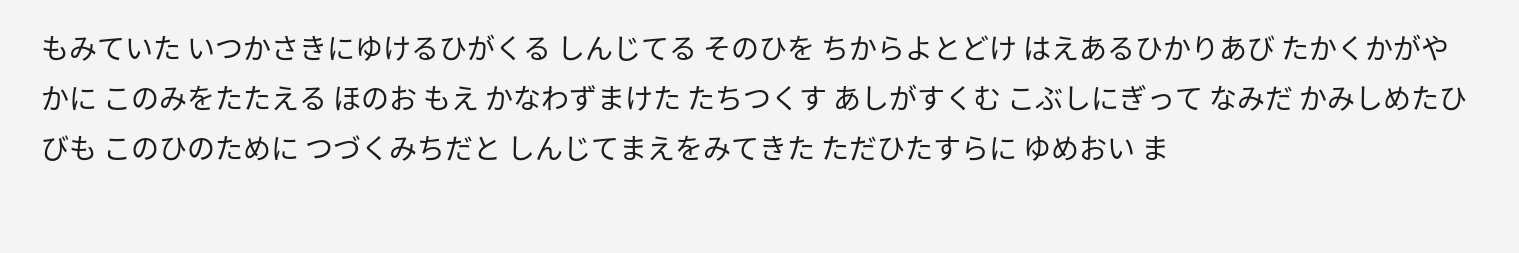もみていた いつかさきにゆけるひがくる しんじてる そのひを ちからよとどけ はえあるひかりあび たかくかがやかに このみをたたえる ほのお もえ かなわずまけた たちつくす あしがすくむ こぶしにぎって なみだ かみしめたひびも このひのために つづくみちだと しんじてまえをみてきた ただひたすらに ゆめおい ま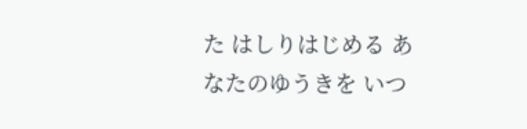た はしりはじめる あなたのゆうきを いつ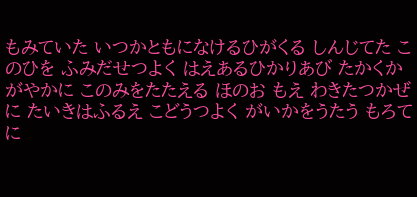もみていた いつかともになけるひがくる しんじてた このひを ふみだせつよく はえあるひかりあび たかくかがやかに このみをたたえる ほのお もえ わきたつかぜに たいきはふるえ こどうつよく がいかをうたう もろてに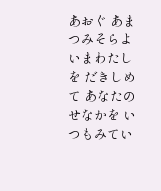あおぐ あまつみそらよ いまわたしを だきしめて あなたのせなかを いつもみてい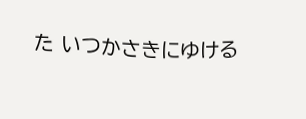た いつかさきにゆける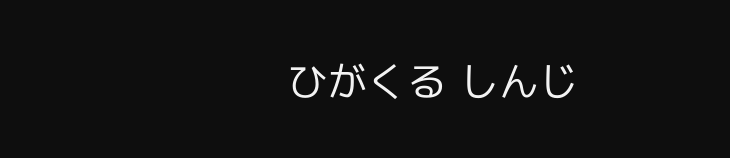ひがくる しんじ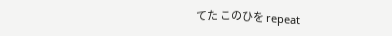てた このひを repeat